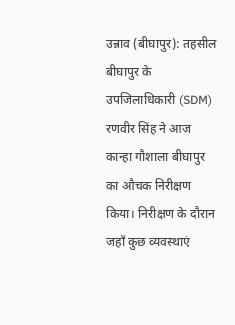उन्नाव (बीघापुर): तहसील बीघापुर के उपजिलाधिकारी (SDM) रणवीर सिंह ने आज कान्हा गौशाला बीघापुर का औचक निरीक्षण किया। निरीक्षण के दौरान जहाँ कुछ व्यवस्थाएं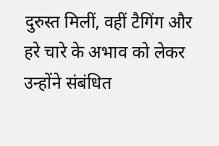दुरुस्त मिलीं, वहीं टैगिंग और हरे चारे के अभाव को लेकर उन्होंने संबंधित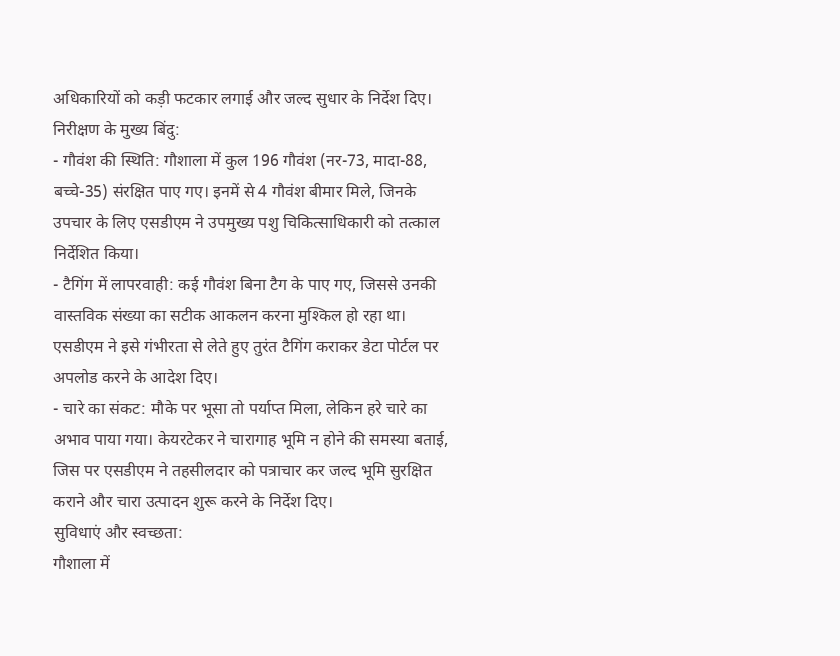अधिकारियों को कड़ी फटकार लगाई और जल्द सुधार के निर्देश दिए।
निरीक्षण के मुख्य बिंदु:
- गौवंश की स्थिति: गौशाला में कुल 196 गौवंश (नर-73, मादा-88, बच्चे-35) संरक्षित पाए गए। इनमें से 4 गौवंश बीमार मिले, जिनके उपचार के लिए एसडीएम ने उपमुख्य पशु चिकित्साधिकारी को तत्काल निर्देशित किया।
- टैगिंग में लापरवाही: कई गौवंश बिना टैग के पाए गए, जिससे उनकी वास्तविक संख्या का सटीक आकलन करना मुश्किल हो रहा था। एसडीएम ने इसे गंभीरता से लेते हुए तुरंत टैगिंग कराकर डेटा पोर्टल पर अपलोड करने के आदेश दिए।
- चारे का संकट: मौके पर भूसा तो पर्याप्त मिला, लेकिन हरे चारे का अभाव पाया गया। केयरटेकर ने चारागाह भूमि न होने की समस्या बताई, जिस पर एसडीएम ने तहसीलदार को पत्राचार कर जल्द भूमि सुरक्षित कराने और चारा उत्पादन शुरू करने के निर्देश दिए।
सुविधाएं और स्वच्छता:
गौशाला में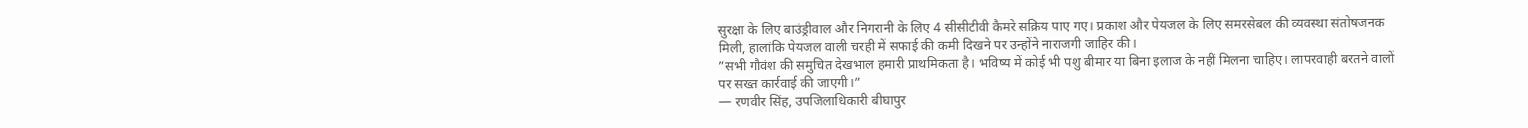सुरक्षा के लिए बाउंड्रीवाल और निगरानी के लिए 4 सीसीटीवी कैमरे सक्रिय पाए गए। प्रकाश और पेयजल के लिए समरसेबल की व्यवस्था संतोषजनक मिली, हालांकि पेयजल वाली चरही में सफाई की कमी दिखने पर उन्होंने नाराजगी जाहिर की।
”सभी गौवंश की समुचित देखभाल हमारी प्राथमिकता है। भविष्य में कोई भी पशु बीमार या बिना इलाज के नहीं मिलना चाहिए। लापरवाही बरतने वालों पर सख्त कार्रवाई की जाएगी।”
— रणवीर सिंह, उपजिलाधिकारी बीघापुर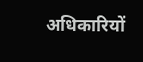अधिकारियों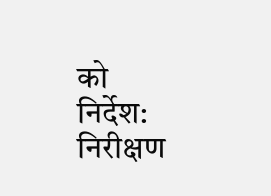को निर्देश: निरीक्षण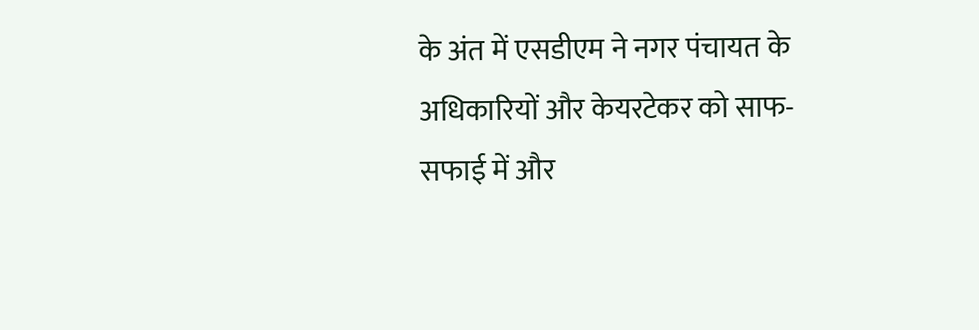के अंत में एसडीएम ने नगर पंचायत के अधिकारियों और केयरटेकर को साफ-सफाई में और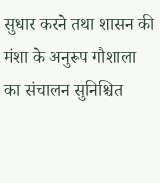सुधार करने तथा शासन की मंशा के अनुरूप गौशाला का संचालन सुनिश्चित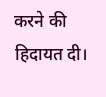करने की हिदायत दी।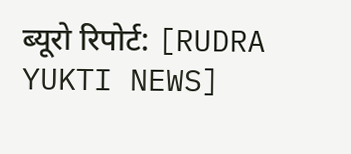ब्यूरो रिपोर्ट: [RUDRA YUKTI NEWS]